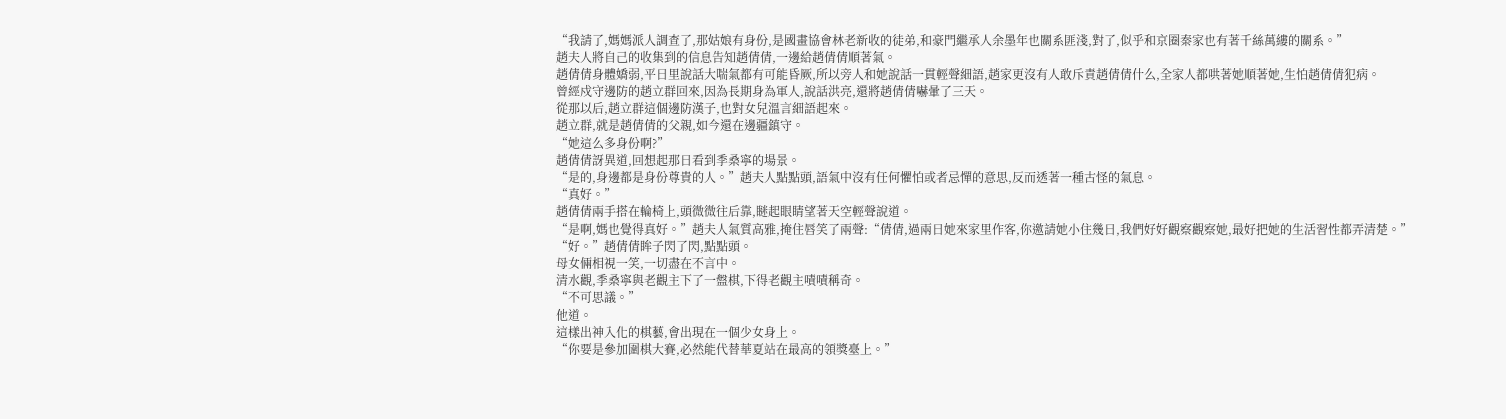“我請了,媽媽派人調查了,那姑娘有身份,是國畫協會林老新收的徒弟,和豪門繼承人余墨年也關系匪淺,對了,似乎和京圈秦家也有著千絲萬縷的關系。”
趙夫人將自己的收集到的信息告知趙倩倩,一邊給趙倩倩順著氣。
趙倩倩身體嬌弱,平日里說話大喘氣都有可能昏厥,所以旁人和她說話一貫輕聲細語,趙家更沒有人敢斥責趙倩倩什么,全家人都哄著她順著她,生怕趙倩倩犯病。
曾經戍守邊防的趙立群回來,因為長期身為軍人,說話洪亮,還將趙倩倩嚇暈了三天。
從那以后,趙立群這個邊防漢子,也對女兒溫言細語起來。
趙立群,就是趙倩倩的父親,如今還在邊疆鎮守。
“她這么多身份啊?”
趙倩倩訝異道,回想起那日看到季桑寧的場景。
“是的,身邊都是身份尊貴的人。”趙夫人點點頭,語氣中沒有任何懼怕或者忌憚的意思,反而透著一種古怪的氣息。
“真好。”
趙倩倩兩手搭在輪椅上,頭微微往后靠,瞇起眼睛望著天空輕聲說道。
“是啊,媽也覺得真好。”趙夫人氣質高雅,掩住唇笑了兩聲:“倩倩,過兩日她來家里作客,你邀請她小住幾日,我們好好觀察觀察她,最好把她的生活習性都弄清楚。”
“好。”趙倩倩眸子閃了閃,點點頭。
母女倆相視一笑,一切盡在不言中。
清水觀,季桑寧與老觀主下了一盤棋,下得老觀主嘖嘖稱奇。
“不可思議。”
他道。
這樣出神入化的棋藝,會出現在一個少女身上。
“你要是參加圍棋大賽,必然能代替華夏站在最高的領獎臺上。”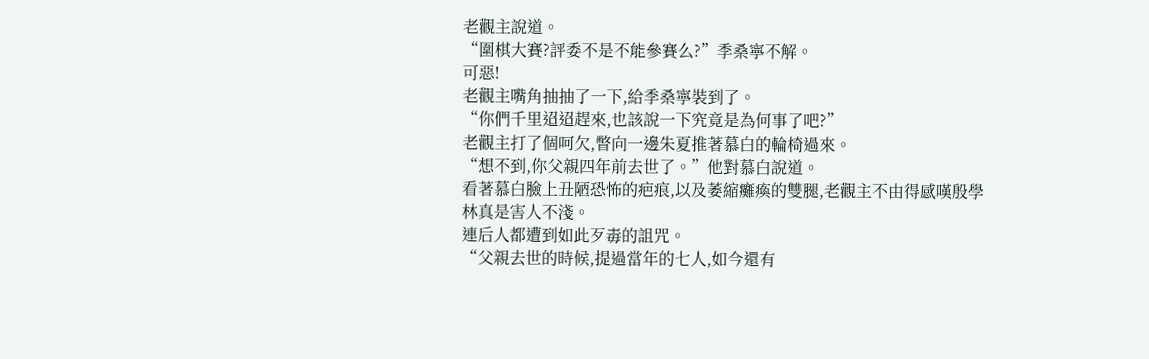老觀主說道。
“圍棋大賽?評委不是不能參賽么?”季桑寧不解。
可惡!
老觀主嘴角抽抽了一下,給季桑寧裝到了。
“你們千里迢迢趕來,也該說一下究竟是為何事了吧?”
老觀主打了個呵欠,瞥向一邊朱夏推著慕白的輪椅過來。
“想不到,你父親四年前去世了。”他對慕白說道。
看著慕白臉上丑陋恐怖的疤痕,以及萎縮癱瘓的雙腿,老觀主不由得感嘆殷學林真是害人不淺。
連后人都遭到如此歹毒的詛咒。
“父親去世的時候,提過當年的七人,如今還有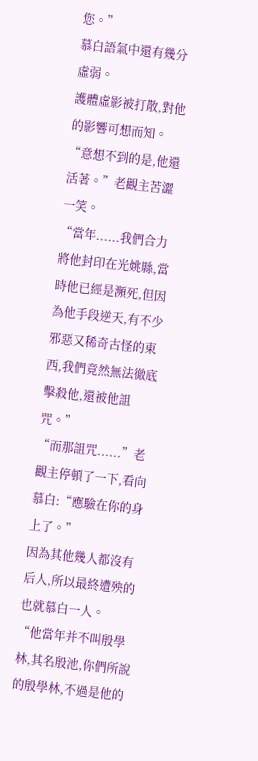您。”
慕白語氣中還有幾分虛弱。
護體虛影被打散,對他的影響可想而知。
“意想不到的是,他還活著。”老觀主苦澀一笑。
“當年......我們合力將他封印在光姚縣,當時他已經是瀕死,但因為他手段逆天,有不少邪惡又稀奇古怪的東西,我們竟然無法徹底擊殺他,還被他詛咒。”
“而那詛咒......”老觀主停頓了一下,看向慕白:“應驗在你的身上了。”
因為其他幾人都沒有后人,所以最終遭殃的也就慕白一人。
“他當年并不叫殷學林,其名殷池,你們所說的殷學林,不過是他的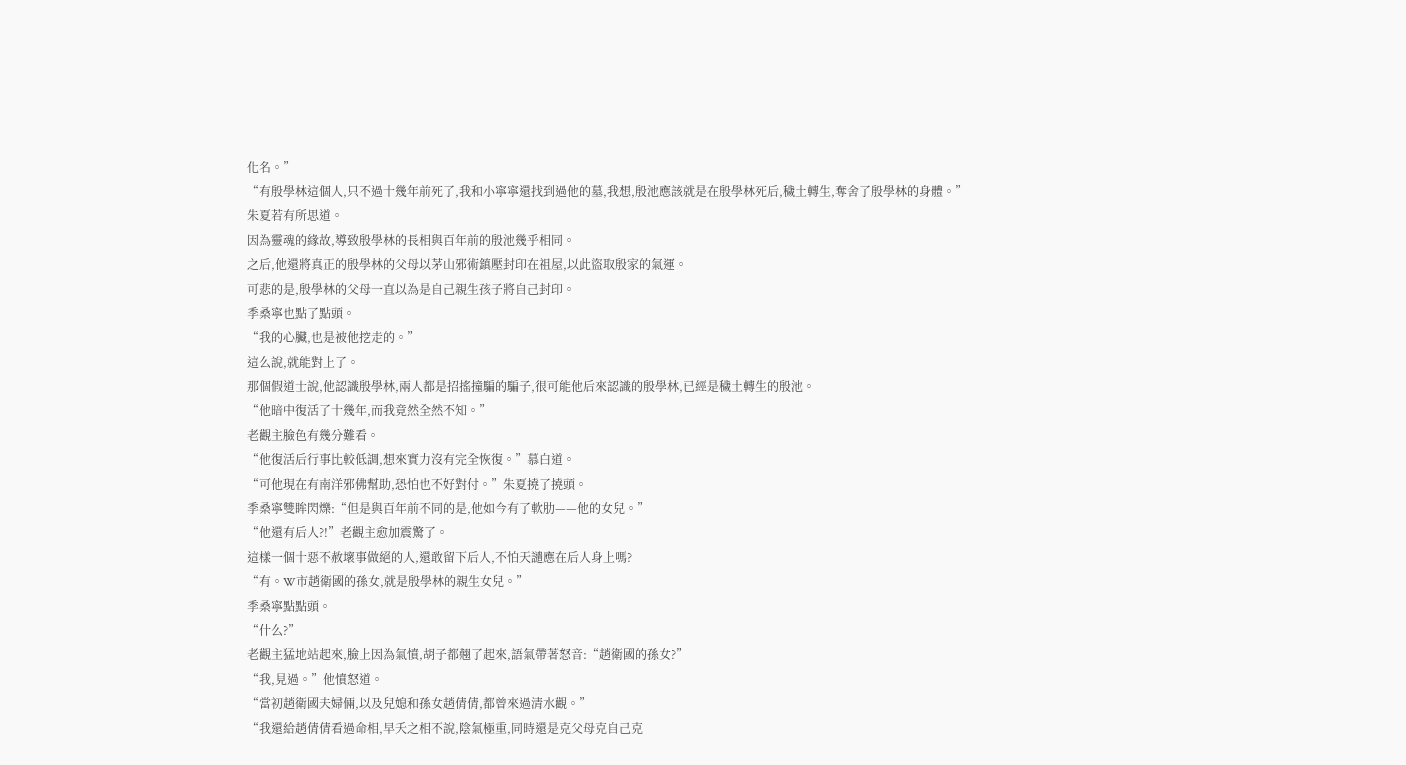化名。”
“有殷學林這個人,只不過十幾年前死了,我和小寧寧還找到過他的墓,我想,殷池應該就是在殷學林死后,穢土轉生,奪舍了殷學林的身體。”
朱夏若有所思道。
因為靈魂的緣故,導致殷學林的長相與百年前的殷池幾乎相同。
之后,他還將真正的殷學林的父母以茅山邪術鎮壓封印在祖屋,以此盜取殷家的氣運。
可悲的是,殷學林的父母一直以為是自己親生孩子將自己封印。
季桑寧也點了點頭。
“我的心臟,也是被他挖走的。”
這么說,就能對上了。
那個假道士說,他認識殷學林,兩人都是招搖撞騙的騙子,很可能他后來認識的殷學林,已經是穢土轉生的殷池。
“他暗中復活了十幾年,而我竟然全然不知。”
老觀主臉色有幾分難看。
“他復活后行事比較低調,想來實力沒有完全恢復。”慕白道。
“可他現在有南洋邪佛幫助,恐怕也不好對付。”朱夏撓了撓頭。
季桑寧雙眸閃爍:“但是與百年前不同的是,他如今有了軟肋——他的女兒。”
“他還有后人?!”老觀主愈加震驚了。
這樣一個十惡不赦壞事做絕的人,還敢留下后人,不怕天譴應在后人身上嗎?
“有。W市趙衛國的孫女,就是殷學林的親生女兒。”
季桑寧點點頭。
“什么?”
老觀主猛地站起來,臉上因為氣憤,胡子都翹了起來,語氣帶著怒音:“趙衛國的孫女?”
“我,見過。”他憤怒道。
“當初趙衛國夫婦倆,以及兒媳和孫女趙倩倩,都曾來過清水觀。”
“我還給趙倩倩看過命相,早夭之相不說,陰氣極重,同時還是克父母克自己克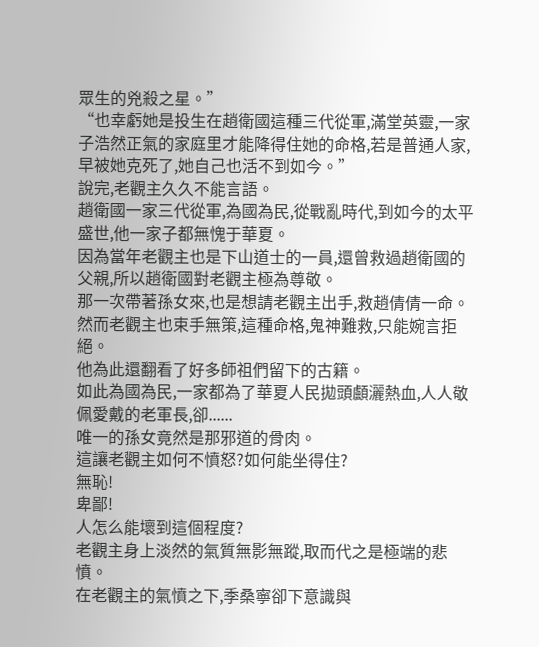眾生的兇殺之星。”
“也幸虧她是投生在趙衛國這種三代從軍,滿堂英靈,一家子浩然正氣的家庭里才能降得住她的命格,若是普通人家,早被她克死了,她自己也活不到如今。”
說完,老觀主久久不能言語。
趙衛國一家三代從軍,為國為民,從戰亂時代,到如今的太平盛世,他一家子都無愧于華夏。
因為當年老觀主也是下山道士的一員,還曾救過趙衛國的父親,所以趙衛國對老觀主極為尊敬。
那一次帶著孫女來,也是想請老觀主出手,救趙倩倩一命。
然而老觀主也束手無策,這種命格,鬼神難救,只能婉言拒絕。
他為此還翻看了好多師祖們留下的古籍。
如此為國為民,一家都為了華夏人民拋頭顱灑熱血,人人敬佩愛戴的老軍長,卻......
唯一的孫女竟然是那邪道的骨肉。
這讓老觀主如何不憤怒?如何能坐得住?
無恥!
卑鄙!
人怎么能壞到這個程度?
老觀主身上淡然的氣質無影無蹤,取而代之是極端的悲憤。
在老觀主的氣憤之下,季桑寧卻下意識與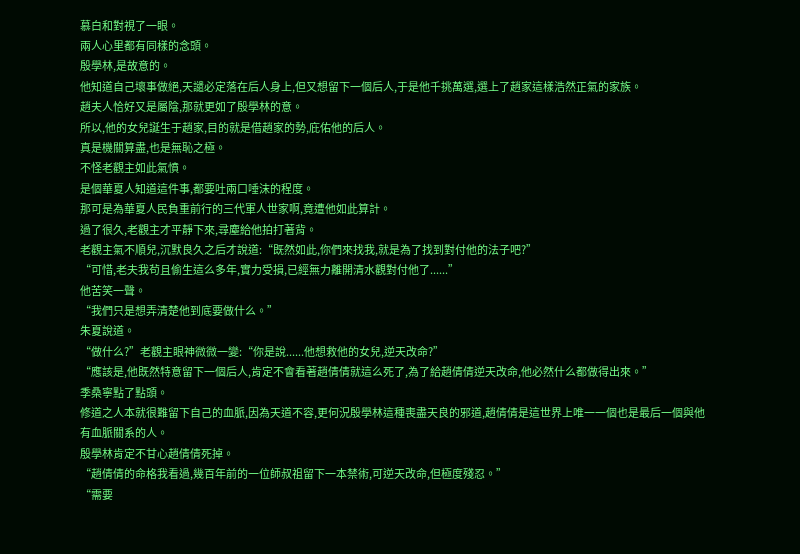慕白和對視了一眼。
兩人心里都有同樣的念頭。
殷學林,是故意的。
他知道自己壞事做絕,天譴必定落在后人身上,但又想留下一個后人,于是他千挑萬選,選上了趙家這樣浩然正氣的家族。
趙夫人恰好又是屬陰,那就更如了殷學林的意。
所以,他的女兒誕生于趙家,目的就是借趙家的勢,庇佑他的后人。
真是機關算盡,也是無恥之極。
不怪老觀主如此氣憤。
是個華夏人知道這件事,都要吐兩口唾沫的程度。
那可是為華夏人民負重前行的三代軍人世家啊,竟遭他如此算計。
過了很久,老觀主才平靜下來,尋塵給他拍打著背。
老觀主氣不順兒,沉默良久之后才說道:“既然如此,你們來找我,就是為了找到對付他的法子吧?”
“可惜,老夫我茍且偷生這么多年,實力受損,已經無力離開清水觀對付他了......”
他苦笑一聲。
“我們只是想弄清楚他到底要做什么。”
朱夏說道。
“做什么?”老觀主眼神微微一變:“你是說......他想救他的女兒,逆天改命?”
“應該是,他既然特意留下一個后人,肯定不會看著趙倩倩就這么死了,為了給趙倩倩逆天改命,他必然什么都做得出來。”
季桑寧點了點頭。
修道之人本就很難留下自己的血脈,因為天道不容,更何況殷學林這種喪盡天良的邪道,趙倩倩是這世界上唯一一個也是最后一個與他有血脈關系的人。
殷學林肯定不甘心趙倩倩死掉。
“趙倩倩的命格我看過,幾百年前的一位師叔祖留下一本禁術,可逆天改命,但極度殘忍。”
“需要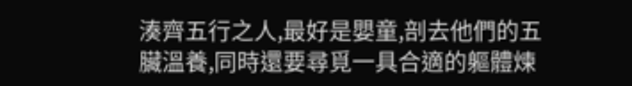湊齊五行之人,最好是嬰童,剖去他們的五臟溫養,同時還要尋覓一具合適的軀體煉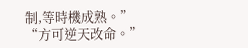制,等時機成熟。”
“方可逆天改命。”